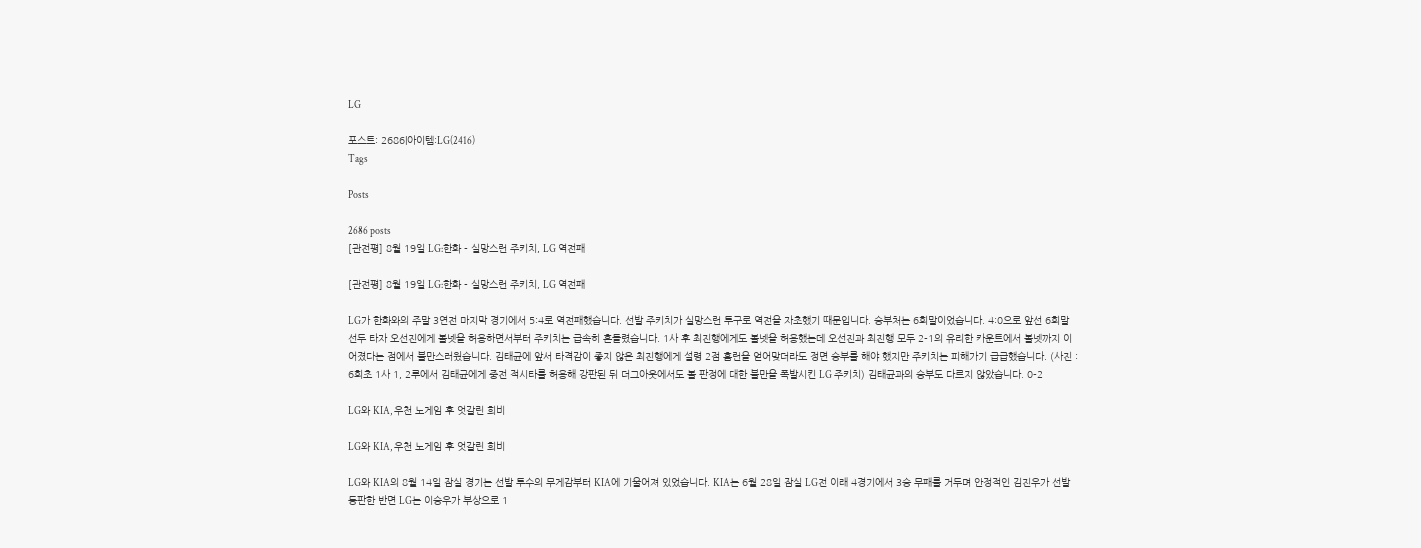LG

포스트: 2686|아이템:LG(2416)
Tags

Posts

2686 posts
[관전평] 8월 19일 LG:한화 - 실망스런 주키치, LG 역전패

[관전평] 8월 19일 LG:한화 - 실망스런 주키치, LG 역전패

LG가 한화와의 주말 3연전 마지막 경기에서 5:4로 역전패했습니다. 선발 주키치가 실망스런 투구로 역전을 자초했기 때문입니다. 승부처는 6회말이었습니다. 4:0으로 앞선 6회말 선두 타자 오선진에게 볼넷을 허용하면서부터 주키치는 급속히 흔들렸습니다. 1사 후 최진행에게도 볼넷을 허용했는데 오선진과 최진행 모두 2-1의 유리한 카운트에서 볼넷까지 이어졌다는 점에서 불만스러웠습니다. 김태균에 앞서 타격감이 좋지 않은 최진행에게 설령 2점 홈런을 얻어맞더라도 정면 승부를 해야 했지만 주키치는 피해가기 급급했습니다. (사진 : 6회초 1사 1, 2루에서 김태균에게 중전 적시타를 허용해 강판된 뒤 더그아웃에서도 볼 판정에 대한 불만을 폭발시킨 LG 주키치) 김태균과의 승부도 다르지 않았습니다. 0-2

LG와 KIA, 우천 노게임 후 엇갈린 희비

LG와 KIA, 우천 노게임 후 엇갈린 희비

LG와 KIA의 8월 14일 잠실 경기는 선발 투수의 무게감부터 KIA에 기울어져 있었습니다. KIA는 6월 28일 잠실 LG전 이래 4경기에서 3승 무패를 거두며 안정적인 김진우가 선발 등판한 반면 LG는 이승우가 부상으로 1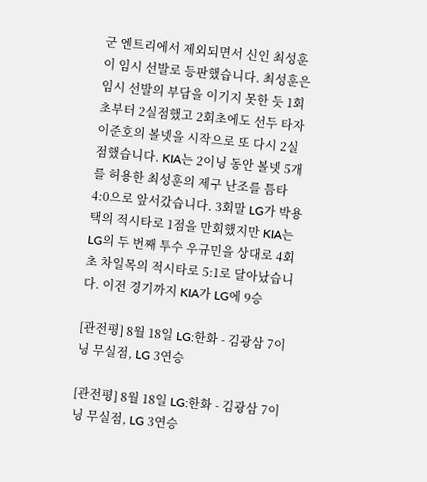군 엔트리에서 제외되면서 신인 최성훈이 임시 선발로 등판했습니다. 최성훈은 임시 선발의 부담을 이기지 못한 듯 1회초부터 2실점했고 2회초에도 선두 타자 이준호의 볼넷을 시작으로 또 다시 2실점했습니다. KIA는 2이닝 동안 볼넷 5개를 허용한 최성훈의 제구 난조를 틈타 4:0으로 앞서갔습니다. 3회말 LG가 박용택의 적시타로 1점을 만회했지만 KIA는 LG의 두 번째 투수 우규민을 상대로 4회초 차일목의 적시타로 5:1로 달아났습니다. 이전 경기까지 KIA가 LG에 9승

[관전평] 8월 18일 LG:한화 - 김광삼 7이닝 무실점, LG 3연승

[관전평] 8월 18일 LG:한화 - 김광삼 7이닝 무실점, LG 3연승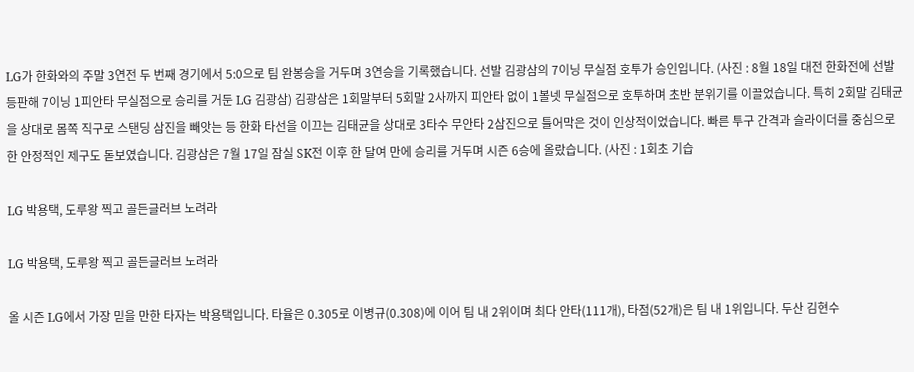LG가 한화와의 주말 3연전 두 번째 경기에서 5:0으로 팀 완봉승을 거두며 3연승을 기록했습니다. 선발 김광삼의 7이닝 무실점 호투가 승인입니다. (사진 : 8월 18일 대전 한화전에 선발 등판해 7이닝 1피안타 무실점으로 승리를 거둔 LG 김광삼) 김광삼은 1회말부터 5회말 2사까지 피안타 없이 1볼넷 무실점으로 호투하며 초반 분위기를 이끌었습니다. 특히 2회말 김태균을 상대로 몸쪽 직구로 스탠딩 삼진을 빼앗는 등 한화 타선을 이끄는 김태균을 상대로 3타수 무안타 2삼진으로 틀어막은 것이 인상적이었습니다. 빠른 투구 간격과 슬라이더를 중심으로 한 안정적인 제구도 돋보였습니다. 김광삼은 7월 17일 잠실 SK전 이후 한 달여 만에 승리를 거두며 시즌 6승에 올랐습니다. (사진 : 1회초 기습

LG 박용택, 도루왕 찍고 골든글러브 노려라

LG 박용택, 도루왕 찍고 골든글러브 노려라

올 시즌 LG에서 가장 믿을 만한 타자는 박용택입니다. 타율은 0.305로 이병규(0.308)에 이어 팀 내 2위이며 최다 안타(111개), 타점(52개)은 팀 내 1위입니다. 두산 김현수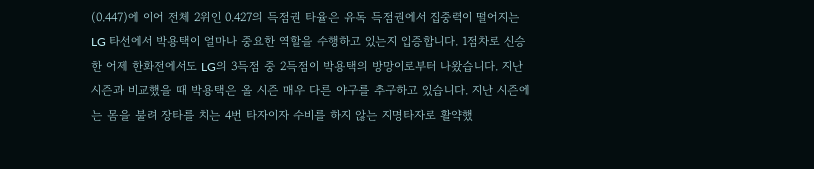(0.447)에 이어 전체 2위인 0.427의 득점권 타율은 유독 득점권에서 집중력이 떨어지는 LG 타선에서 박용택이 얼마나 중요한 역할을 수행하고 있는지 입증합니다. 1점차로 신승한 어제 한화전에서도 LG의 3득점 중 2득점이 박용택의 방망이로부터 나왔습니다. 지난 시즌과 비교했을 때 박용택은 올 시즌 매우 다른 야구를 추구하고 있습니다. 지난 시즌에는 몸을 불려 장타를 치는 4번 타자이자 수비를 하지 않는 지명타자로 활약했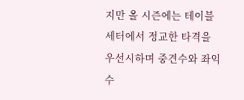지만 올 시즌에는 테이블 세터에서 정교한 타격을 우선시하며 중견수와 좌익수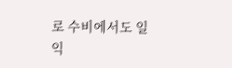로 수비에서도 일익